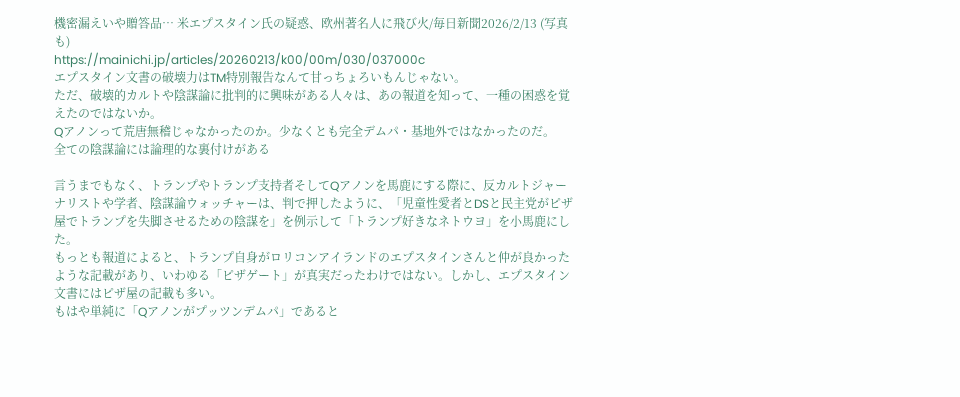機密漏えいや贈答品… 米エプスタイン氏の疑惑、欧州著名人に飛び火/毎日新聞2026/2/13 (写真も)
https://mainichi.jp/articles/20260213/k00/00m/030/037000c
エプスタイン文書の破壊力はTM特別報告なんて甘っちょろいもんじゃない。
ただ、破壊的カルトや陰謀論に批判的に興味がある人々は、あの報道を知って、一種の困惑を覚えたのではないか。
Qアノンって荒唐無稽じゃなかったのか。少なくとも完全デムパ・基地外ではなかったのだ。
全ての陰謀論には論理的な裏付けがある

言うまでもなく、トランプやトランプ支持者そしてQアノンを馬鹿にする際に、反カルトジャーナリストや学者、陰謀論ウォッチャーは、判で押したように、「児童性愛者とDSと民主党がピザ屋でトランプを失脚させるための陰謀を」を例示して「トランプ好きなネトウヨ」を小馬鹿にした。
もっとも報道によると、トランプ自身がロリコンアイランドのエプスタインさんと仲が良かったような記載があり、いわゆる「ピザゲート」が真実だったわけではない。しかし、エプスタイン文書にはピザ屋の記載も多い。
もはや単純に「Qアノンがプッツンデムパ」であると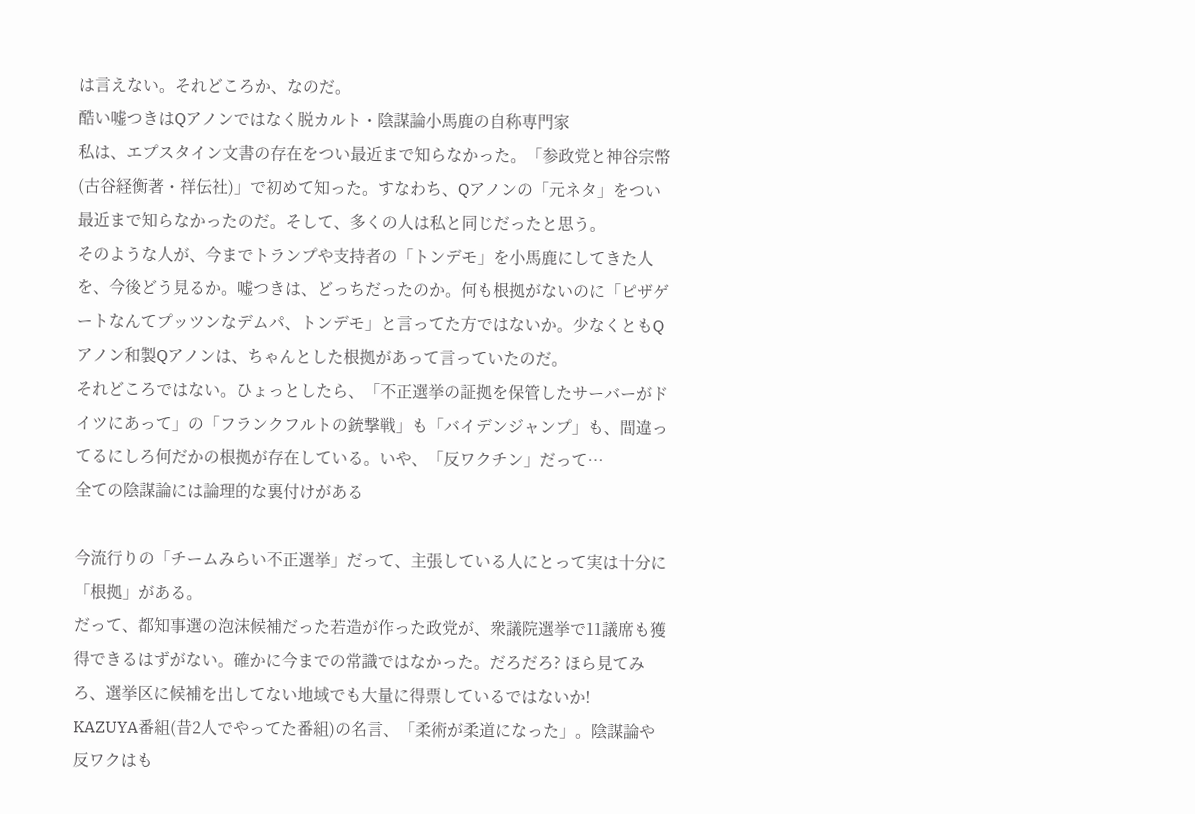は言えない。それどころか、なのだ。
酷い嘘つきはQアノンではなく脱カルト・陰謀論小馬鹿の自称専門家
私は、エプスタイン文書の存在をつい最近まで知らなかった。「参政党と神谷宗幣(古谷経衡著・祥伝社)」で初めて知った。すなわち、Qアノンの「元ネタ」をつい最近まで知らなかったのだ。そして、多くの人は私と同じだったと思う。
そのような人が、今までトランプや支持者の「トンデモ」を小馬鹿にしてきた人を、今後どう見るか。嘘つきは、どっちだったのか。何も根拠がないのに「ピザゲートなんてプッツンなデムパ、トンデモ」と言ってた方ではないか。少なくともQアノン和製Qアノンは、ちゃんとした根拠があって言っていたのだ。
それどころではない。ひょっとしたら、「不正選挙の証拠を保管したサーバーがドイツにあって」の「フランクフルトの銃撃戦」も「バイデンジャンプ」も、間違ってるにしろ何だかの根拠が存在している。いや、「反ワクチン」だって…
全ての陰謀論には論理的な裏付けがある

今流行りの「チームみらい不正選挙」だって、主張している人にとって実は十分に「根拠」がある。
だって、都知事選の泡沫候補だった若造が作った政党が、衆議院選挙で11議席も獲得できるはずがない。確かに今までの常識ではなかった。だろだろ? ほら見てみろ、選挙区に候補を出してない地域でも大量に得票しているではないか!
KAZUYA番組(昔2人でやってた番組)の名言、「柔術が柔道になった」。陰謀論や反ワクはも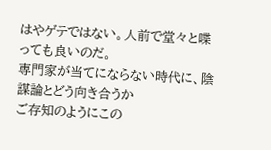はやゲテではない。人前で堂々と喋っても良いのだ。
専門家が当てにならない時代に、陰謀論とどう向き合うか
ご存知のようにこの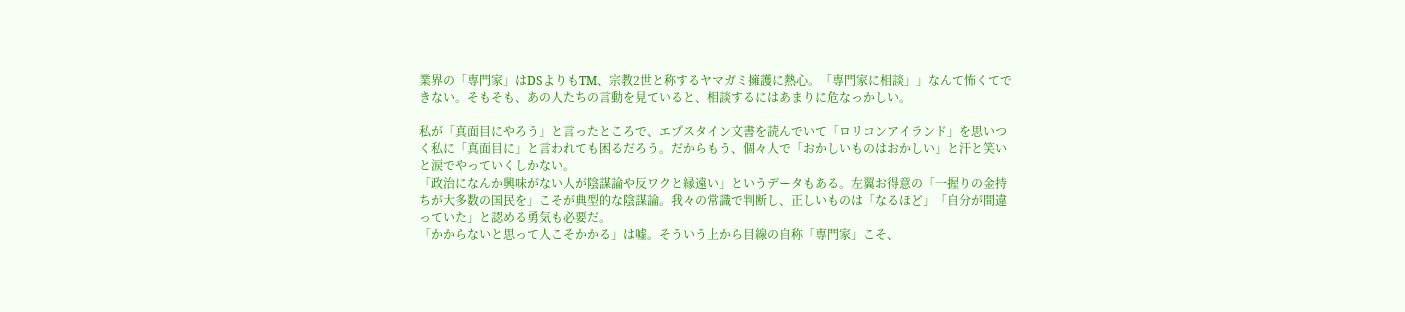業界の「専門家」はDSよりもTM、宗教2世と称するヤマガミ擁護に熱心。「専門家に相談」」なんて怖くてできない。そもそも、あの人たちの言動を見ていると、相談するにはあまりに危なっかしい。

私が「真面目にやろう」と言ったところで、エプスタイン文書を読んでいて「ロリコンアイランド」を思いつく私に「真面目に」と言われても困るだろう。だからもう、個々人で「おかしいものはおかしい」と汗と笑いと涙でやっていくしかない。
「政治になんか興味がない人が陰謀論や反ワクと縁遠い」というデータもある。左翼お得意の「一握りの金持ちが大多数の国民を」こそが典型的な陰謀論。我々の常識で判断し、正しいものは「なるほど」「自分が間違っていた」と認める勇気も必要だ。
「かからないと思って人こそかかる」は嘘。そういう上から目線の自称「専門家」こそ、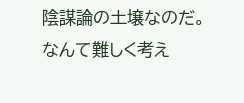陰謀論の土壌なのだ。
なんて難しく考え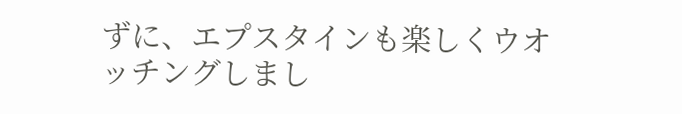ずに、エプスタインも楽しくウオッチングしまし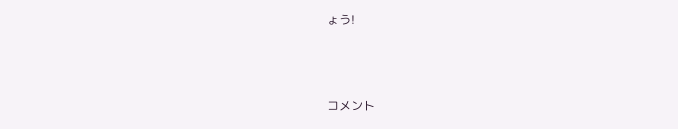ょう!



コメント